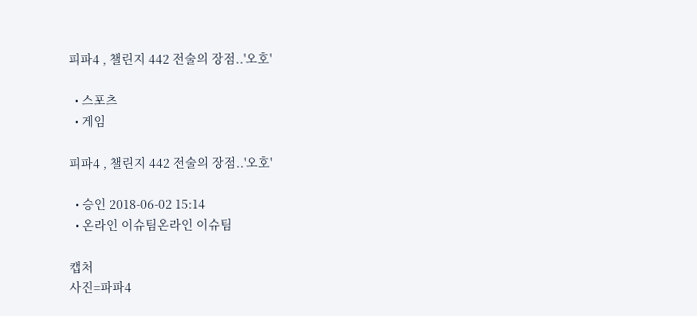피파4 , 챌린지 442 전술의 장점..'오호'

  • 스포츠
  • 게임

피파4 , 챌린지 442 전술의 장점..'오호'

  • 승인 2018-06-02 15:14
  • 온라인 이슈팀온라인 이슈팀

캡처
사진=파파4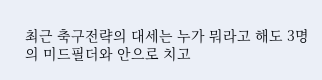최근 축구전략의 대세는 누가 뭐라고 해도 3명의 미드필더와 안으로 치고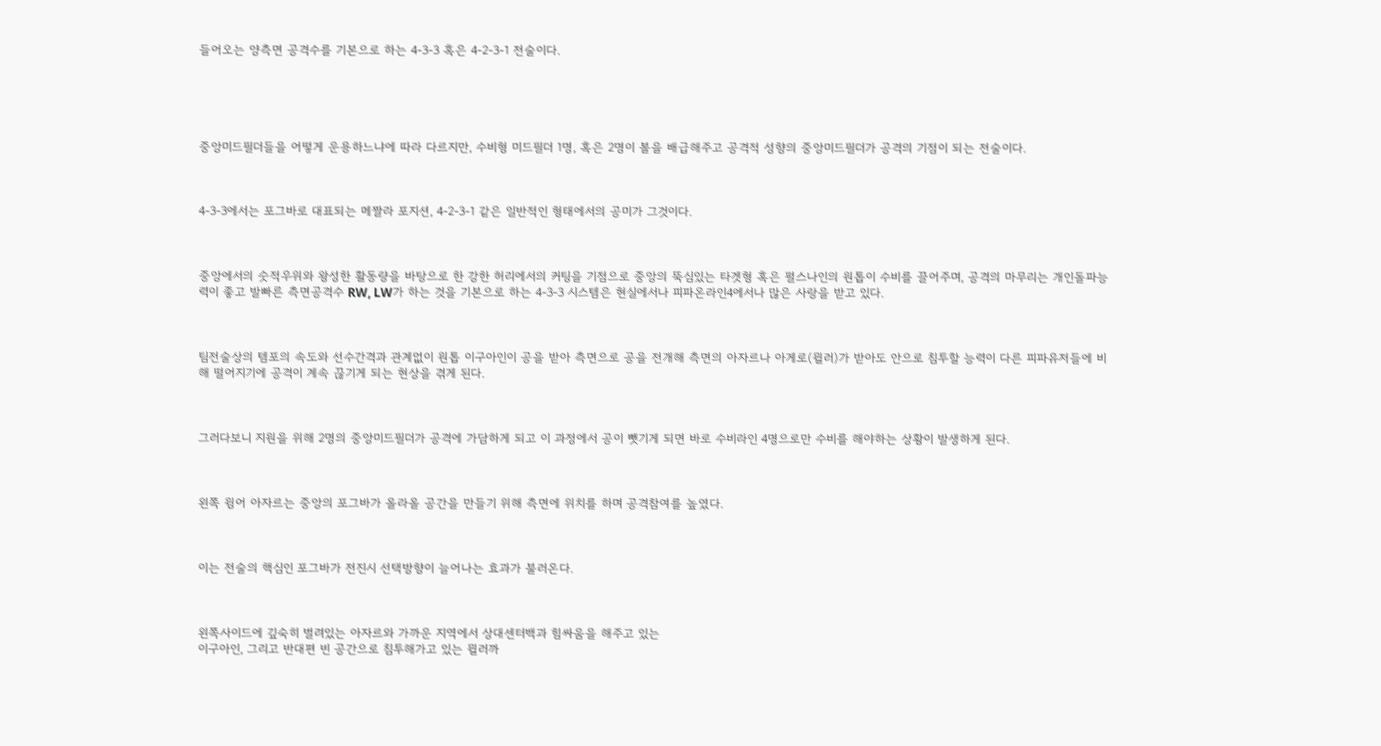들어오는 양측면 공격수를 기본으로 하는 4-3-3 혹은 4-2-3-1 전술이다.





중앙미드필더들을 어떻게 운용하느냐에 따라 다르지만, 수비형 미드필더 1명, 혹은 2명이 볼을 배급해주고 공격적 성향의 중앙미드필더가 공격의 기점이 되는 전술이다.



4-3-3에서는 포그바로 대표되는 메짤라 포지션, 4-2-3-1 같은 일반적인 형태에서의 공미가 그것이다.



중앙에서의 숫적우위와 왕성한 활동량을 바탕으로 한 강한 허리에서의 커팅을 기점으로 중앙의 뚝심있는 타겟형 혹은 펄스나인의 원톱이 수비를 끌어주며, 공격의 마무리는 개인돌파능력이 좋고 발빠른 측면공격수 RW, LW가 하는 것을 기본으로 하는 4-3-3 시스템은 현실에서나 피파온라인4에서나 많은 사랑을 받고 있다.



팀전술상의 템포의 속도와 선수간격과 관계없이 원톱 이구아인이 공을 받아 측면으로 공을 전개해 측면의 아자르나 아게로(뮐러)가 받아도 안으로 침투할 능력이 다른 피파유저들에 비해 떨어지기에 공격이 계속 끊기게 되는 현상을 겪게 된다.



그러다보니 지원을 위해 2명의 중앙미드필더가 공격에 가담하게 되고 이 과정에서 공이 뺏기게 되면 바로 수비라인 4명으로만 수비를 해야하는 상황이 발생하게 된다.



왼쪽 윙어 아자르는 중앙의 포그바가 올라올 공간을 만들기 위해 측면에 위치를 하며 공격참여를 높였다.



이는 전술의 핵심인 포그바가 전진시 선택방향이 늘어나는 효과가 불러온다.



왼쪽사이드에 깊숙히 벌려있는 아자르와 가까운 지역에서 상대센터백과 힘싸움을 해주고 있는
이구아인, 그리고 반대편 빈 공간으로 침투해가고 있는 뮐러까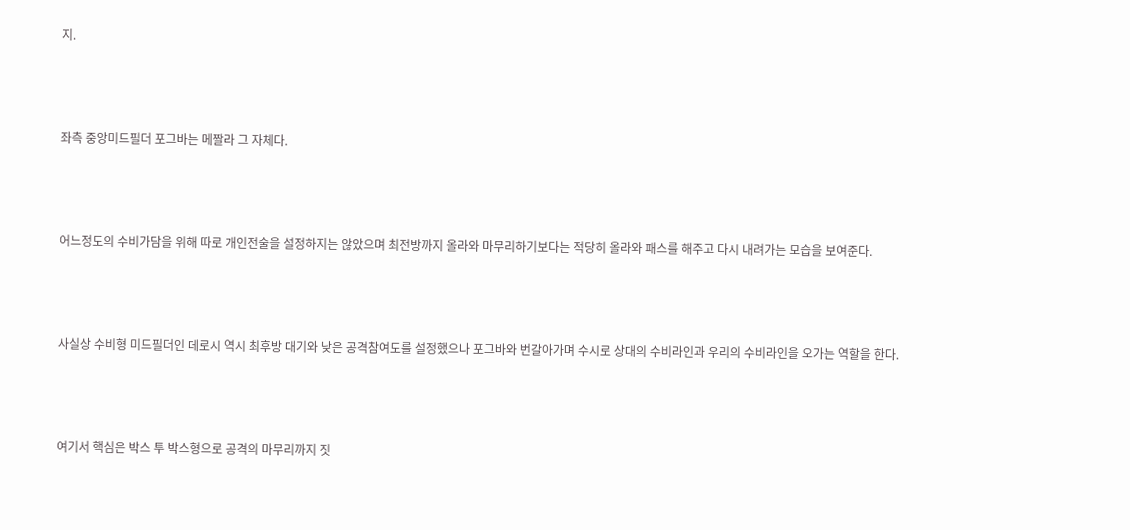지.



좌측 중앙미드필더 포그바는 메짤라 그 자체다.



어느정도의 수비가담을 위해 따로 개인전술을 설정하지는 않았으며 최전방까지 올라와 마무리하기보다는 적당히 올라와 패스를 해주고 다시 내려가는 모습을 보여준다.



사실상 수비형 미드필더인 데로시 역시 최후방 대기와 낮은 공격참여도를 설정했으나 포그바와 번갈아가며 수시로 상대의 수비라인과 우리의 수비라인을 오가는 역할을 한다.



여기서 핵심은 박스 투 박스형으로 공격의 마무리까지 짓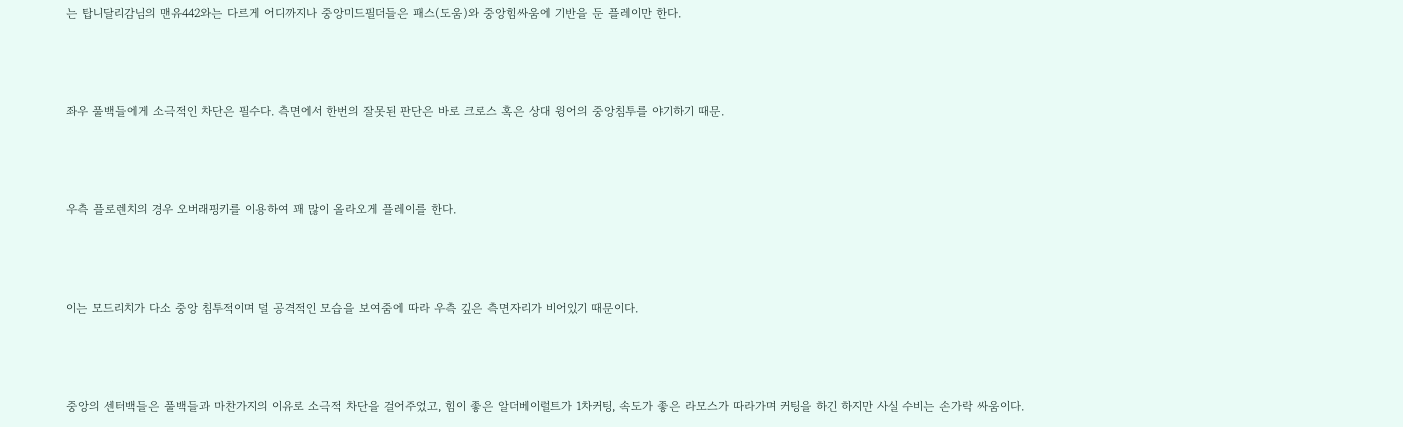는 탑니달리감님의 맨유442와는 다르게 어디까지나 중앙미드필더들은 패스(도움)와 중앙힘싸움에 기반을 둔 플레이만 한다.



좌우 풀백들에게 소극적인 차단은 필수다. 측면에서 한번의 잘못된 판단은 바로 크로스 혹은 상대 윙어의 중앙침투를 야기하기 때문.



우측 플로렌치의 경우 오버래핑키를 이용하여 꽤 많이 올라오게 플레이를 한다.



이는 모드리치가 다소 중앙 침투적이며 덜 공격적인 모습을 보여줌에 따라 우측 깊은 측면자리가 비어있기 때문이다.



중앙의 센터백들은 풀백들과 마찬가지의 이유로 소극적 차단을 걸어주었고, 힘이 좋은 알더베이럴트가 1차커팅, 속도가 좋은 라모스가 따라가며 커팅을 하긴 하지만 사실 수비는 손가락 싸움이다.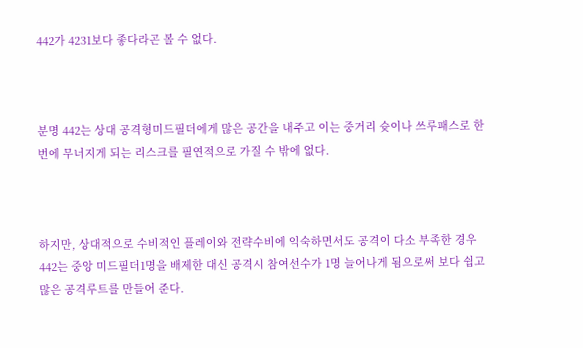442가 4231보다 좋다라곤 볼 수 없다.



분명 442는 상대 공격형미드필더에게 많은 공간을 내주고 이는 중거리 슛이나 쓰루패스로 한번에 무너지게 되는 리스크를 필연적으로 가질 수 밖에 없다.



하지만, 상대적으로 수비적인 플레이와 전략수비에 익숙하면서도 공격이 다소 부족한 경우 442는 중앙 미드필더1명을 배제한 대신 공격시 참여선수가 1명 늘어나게 됨으로써 보다 쉽고 많은 공격루트를 만들어 준다.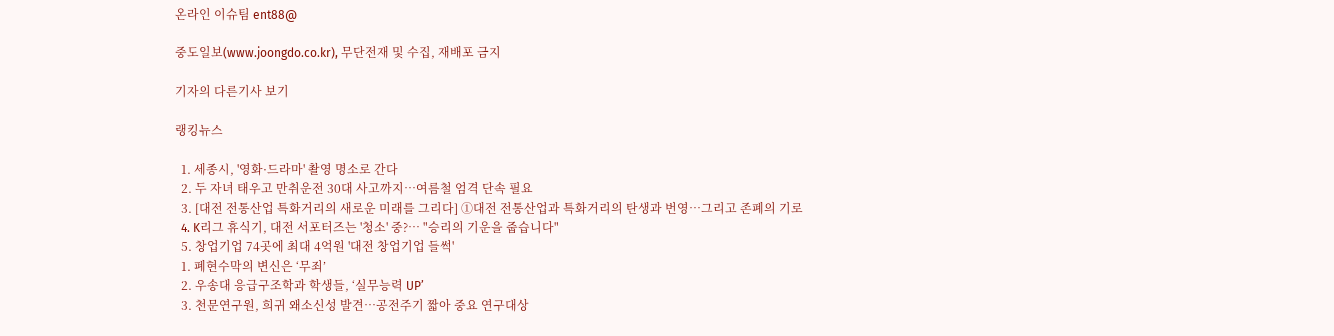온라인 이슈팀 ent88@

중도일보(www.joongdo.co.kr), 무단전재 및 수집, 재배포 금지

기자의 다른기사 보기

랭킹뉴스

  1. 세종시, '영화·드라마' 촬영 명소로 간다
  2. 두 자녀 태우고 만취운전 30대 사고까지…여름철 엄격 단속 필요
  3. [대전 전통산업 특화거리의 새로운 미래를 그리다] ①대전 전통산업과 특화거리의 탄생과 번영…그리고 존폐의 기로
  4. K리그 휴식기, 대전 서포터즈는 '청소' 중?… "승리의 기운을 줍습니다"
  5. 창업기업 74곳에 최대 4억원 '대전 창업기업 들썩'
  1. 폐현수막의 변신은 ‘무죄’
  2. 우송대 응급구조학과 학생들, ‘실무능력 UP’
  3. 천문연구원, 희귀 왜소신성 발견…공전주기 짧아 중요 연구대상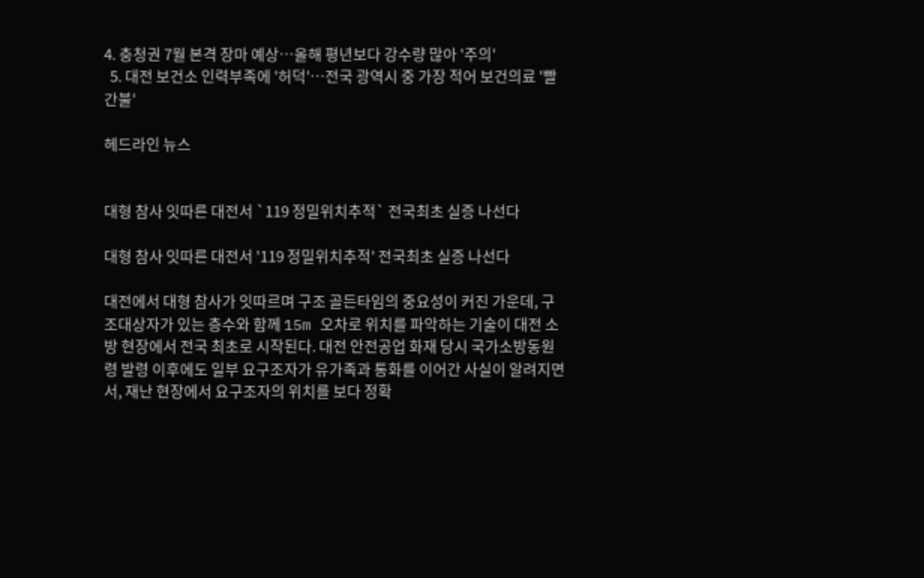4. 충청권 7월 본격 장마 예상…올해 평년보다 강수량 많아 '주의'
  5. 대전 보건소 인력부족에 '허덕'…전국 광역시 중 가장 적어 보건의료 '빨간불'

헤드라인 뉴스


대형 참사 잇따른 대전서 `119 정밀위치추적` 전국최초 실증 나선다

대형 참사 잇따른 대전서 '119 정밀위치추적' 전국최초 실증 나선다

대전에서 대형 참사가 잇따르며 구조 골든타임의 중요성이 커진 가운데, 구조대상자가 있는 층수와 함께 15m 오차로 위치를 파악하는 기술이 대전 소방 현장에서 전국 최초로 시작된다. 대전 안전공업 화재 당시 국가소방동원령 발령 이후에도 일부 요구조자가 유가족과 통화를 이어간 사실이 알려지면서, 재난 현장에서 요구조자의 위치를 보다 정확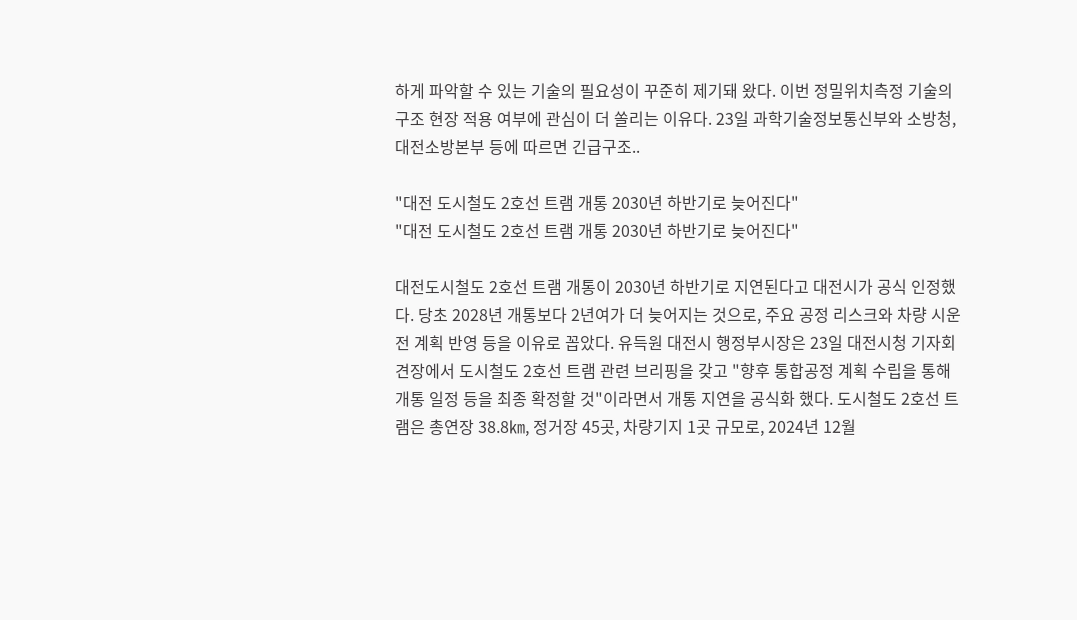하게 파악할 수 있는 기술의 필요성이 꾸준히 제기돼 왔다. 이번 정밀위치측정 기술의 구조 현장 적용 여부에 관심이 더 쏠리는 이유다. 23일 과학기술정보통신부와 소방청, 대전소방본부 등에 따르면 긴급구조..

"대전 도시철도 2호선 트램 개통 2030년 하반기로 늦어진다"
"대전 도시철도 2호선 트램 개통 2030년 하반기로 늦어진다"

대전도시철도 2호선 트램 개통이 2030년 하반기로 지연된다고 대전시가 공식 인정했다. 당초 2028년 개통보다 2년여가 더 늦어지는 것으로, 주요 공정 리스크와 차량 시운전 계획 반영 등을 이유로 꼽았다. 유득원 대전시 행정부시장은 23일 대전시청 기자회견장에서 도시철도 2호선 트램 관련 브리핑을 갖고 "향후 통합공정 계획 수립을 통해 개통 일정 등을 최종 확정할 것"이라면서 개통 지연을 공식화 했다. 도시철도 2호선 트램은 총연장 38.8㎞, 정거장 45곳, 차량기지 1곳 규모로, 2024년 12월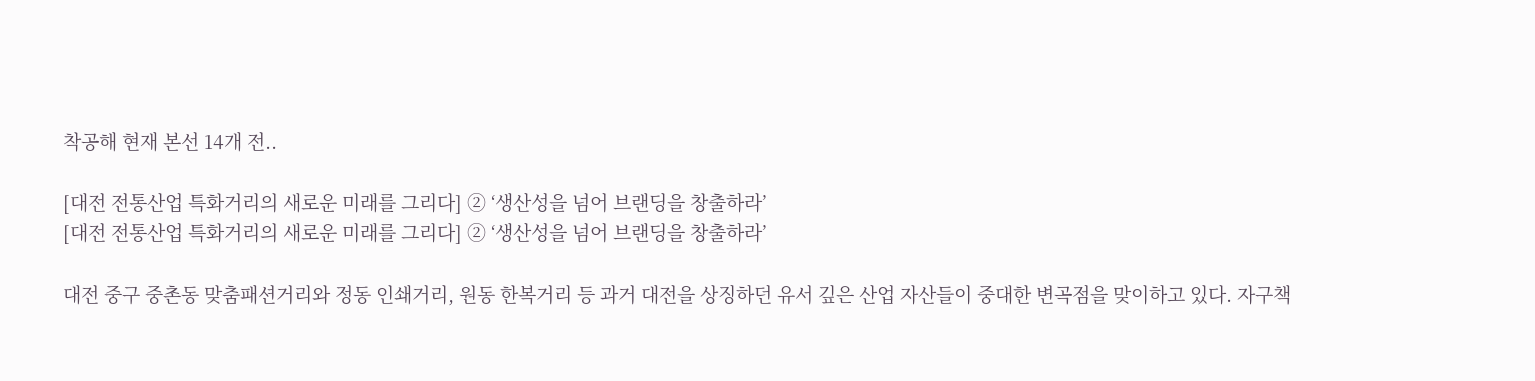착공해 현재 본선 14개 전..

[대전 전통산업 특화거리의 새로운 미래를 그리다] ② ‘생산성을 넘어 브랜딩을 창출하라’
[대전 전통산업 특화거리의 새로운 미래를 그리다] ② ‘생산성을 넘어 브랜딩을 창출하라’

대전 중구 중촌동 맞춤패션거리와 정동 인쇄거리, 원동 한복거리 등 과거 대전을 상징하던 유서 깊은 산업 자산들이 중대한 변곡점을 맞이하고 있다. 자구책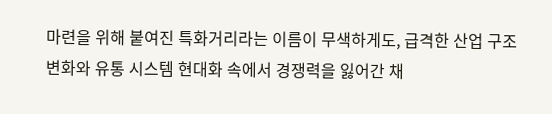마련을 위해 붙여진 특화거리라는 이름이 무색하게도, 급격한 산업 구조 변화와 유통 시스템 현대화 속에서 경쟁력을 잃어간 채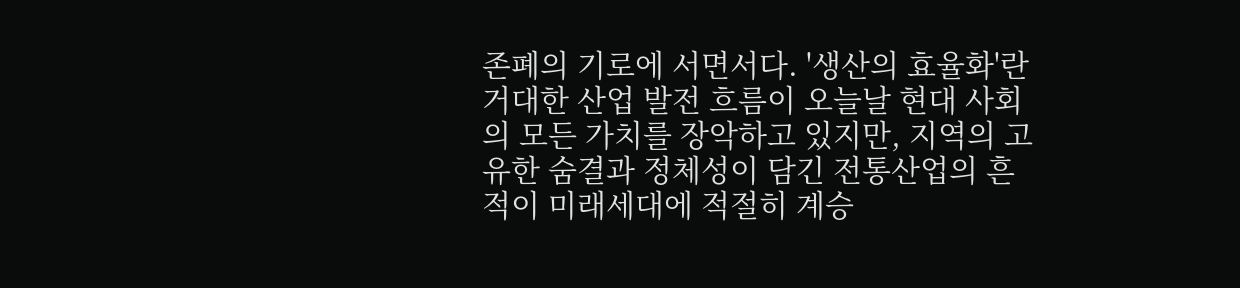존폐의 기로에 서면서다. '생산의 효율화'란 거대한 산업 발전 흐름이 오늘날 현대 사회의 모든 가치를 장악하고 있지만, 지역의 고유한 숨결과 정체성이 담긴 전통산업의 흔적이 미래세대에 적절히 계승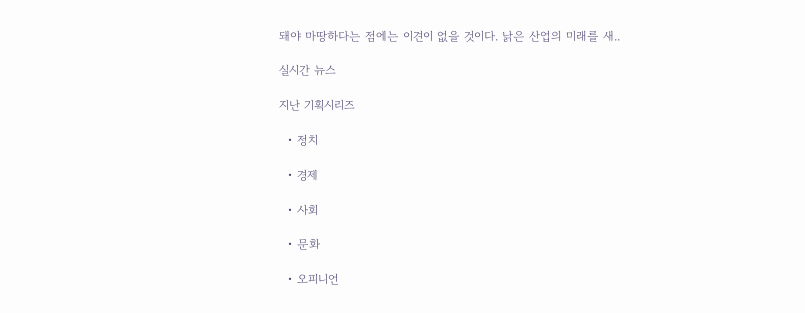돼야 마땅하다는 점에는 이견이 없을 것이다. 낡은 산업의 미래를 새..

실시간 뉴스

지난 기획시리즈

  • 정치

  • 경제

  • 사회

  • 문화

  • 오피니언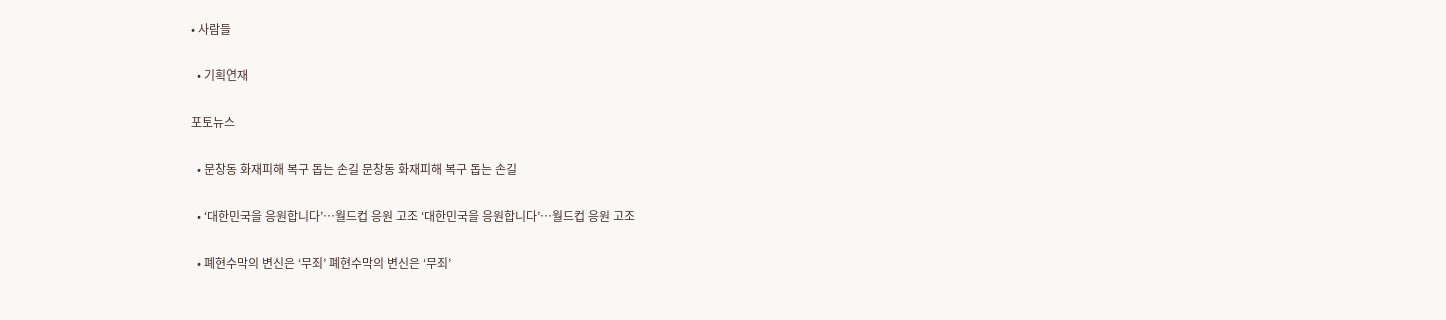• 사람들

  • 기획연재

포토뉴스

  • 문창동 화재피해 복구 돕는 손길 문창동 화재피해 복구 돕는 손길

  • ‘대한민국을 응원합니다’…월드컵 응원 고조 ‘대한민국을 응원합니다’…월드컵 응원 고조

  • 폐현수막의 변신은 ‘무죄’ 폐현수막의 변신은 ‘무죄’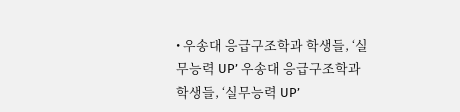• 우송대 응급구조학과 학생들, ‘실무능력 UP’ 우송대 응급구조학과 학생들, ‘실무능력 UP’